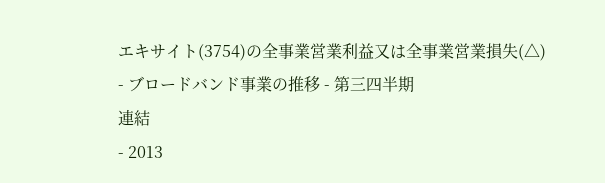エキサイト(3754)の全事業営業利益又は全事業営業損失(△) - ブロードバンド事業の推移 - 第三四半期
連結
- 2013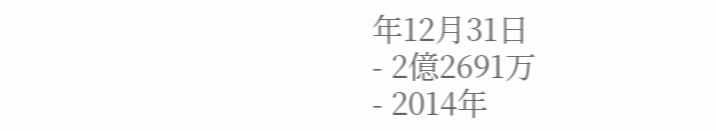年12月31日
- 2億2691万
- 2014年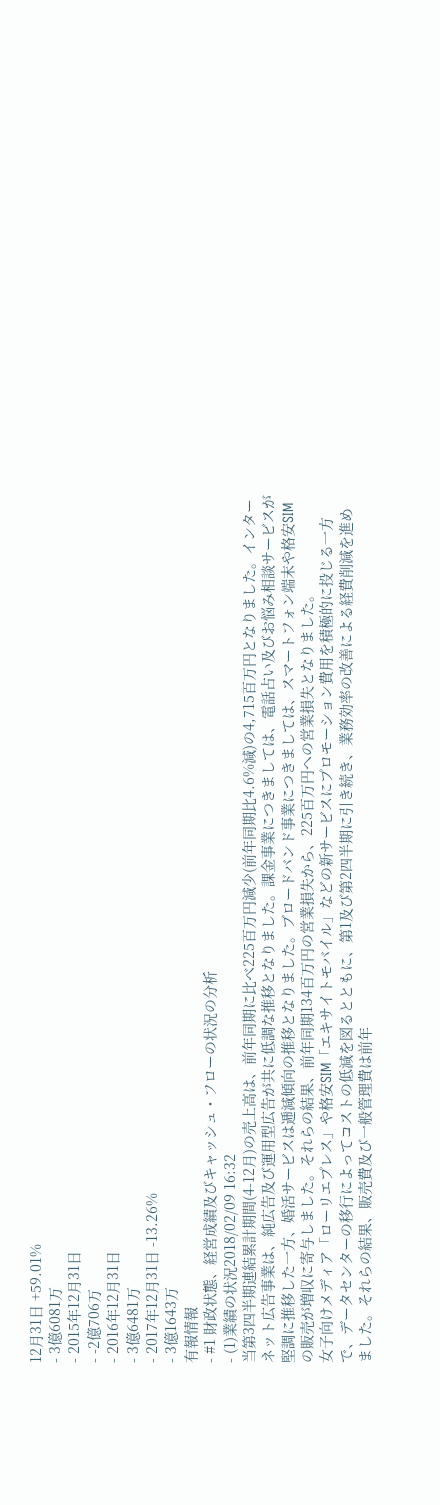12月31日 +59.01%
- 3億6081万
- 2015年12月31日
- -2億706万
- 2016年12月31日
- 3億6481万
- 2017年12月31日 -13.26%
- 3億1643万
有報情報
- #1 財政状態、経営成績及びキャッシュ・フローの状況の分析
- (1)業績の状況2018/02/09 16:32
当第3四半期連結累計期間(4-12月)の売上高は、前年同期に比べ225百万円減少(前年同期比4.6%減)の4,715百万円となりました。インターネット広告事業は、純広告及び運用型広告が共に低調な推移となりました。課金事業につきましては、電話占い及びお悩み相談サービスが堅調に推移した一方、婚活サービスは逓減傾向の推移となりました。ブロードバンド事業につきましては、スマートフォン端末や格安SIMの販売が増収に寄与しました。それらの結果、前年同期134百万円の営業損失から、225百万円への営業損失となりました。
女子向けメディア「ローリエプレス」や格安SIM「エキサイトモバイル」などの新サービスにプロモーション費用を積極的に投じる一方で、データセンターの移行によってコストの低減を図るとともに、第1及び第2四半期に引き続き、業務効率の改善による経費削減を進めました。それらの結果、販売費及び一般管理費は前年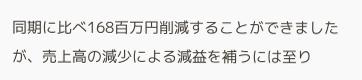同期に比べ168百万円削減することができましたが、売上高の減少による減益を補うには至り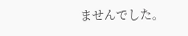ませんでした。